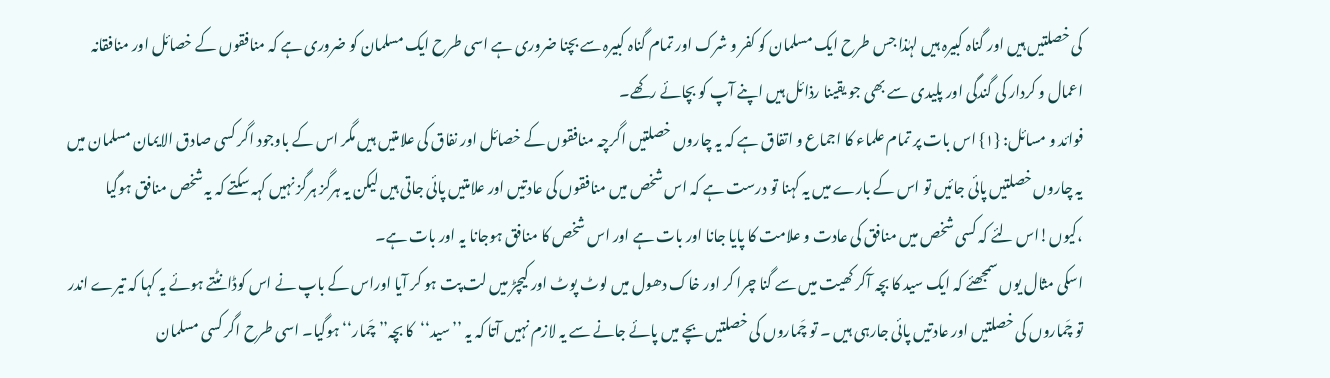کی خصلتیں ہیں اور گناہ کبیرہ ہیں لہٰذا جس طرح ایک مسلمان کو کفر و شرک اور تمام گناہ کبیرہ سے بچنا ضروری ہے اسی طرح ایک مسلمان کو ضروری ہے کہ منافقوں کے خصائل اور منافقانہ اعمال و کردار کی گندگی اور پلیدی سے بھی جو یقینا رذائل ہیں اپنے آپ کو بچائے رکھے۔
فوائد و مسائل: {۱} اس بات پر تمام علماء کا اجماع و اتفاق ہے کہ یہ چاروں خصلتیں اگرچہ منافقوں کے خصائل اور نفاق کی علامتیں ہیں مگر اس کے باوجود اگر کسی صادق الایمان مسلمان میں یہ چاروں خصلتیں پائی جائیں تو اس کے بارے میں یہ کہنا تو درست ہے کہ اس شخص میں منافقوں کی عادتیں اور علامتیں پائی جاتی ہیں لیکن یہ ہرگز ہرگز نہیں کہہ سکتے کہ یہ شخص منافق ہوگیا ،کیوں!اس لئے کہ کسی شخص میں منافق کی عادت و علامت کا پایا جانا اور بات ہے اور اس شخص کا منافق ہوجانا یہ اور بات ہے۔
اسکی مثال یوں سمجھئے کہ ایک سید کا بچہ آکر کھیت میں سے گنا چرا کر اور خاک دھول میں لوٹ پوٹ اور کیچڑ میں لت پت ہو کر آیا اوراس کے باپ نے اس کوڈانٹتے ہوئے یہ کہا کہ تیرے اندر تو چَماروں کی خصلتیں اور عادتیں پائی جارہی ہیں ۔ تو چَماروں کی خصلتیں بچے میں پائے جانے سے یہ لازم نہیں آتا کہ یہ ’’سید‘‘کا بچہ’’چَمار‘‘ہوگیا۔ اسی طرح اگر کسی مسلمان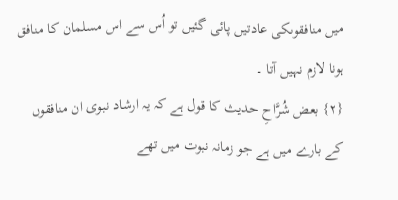میں منافقوںکی عادتیں پائی گئیں تو اُس سے اس مسلمان کا منافق ہونا لازم نہیں آتا ۔
{۲} بعض شُرَّاحِ حدیث کا قول ہے کہ یہ ارشاد نبوی ان منافقوں کے بارے میں ہے جو زمانہ نبوت میں تھے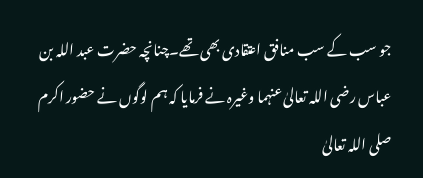جو سب کے سب منافق اعتقادی بھی تھے۔چنانچہ حضرت عبد اللہ بن عباس رضی اللہ تعالیٰ عنہما وغیرہ نے فرمایا کہ ہم لوگوں نے حضور اکرم صلی اللہ تعالیٰ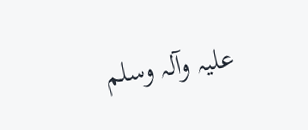علیہ وآلہ وسلم